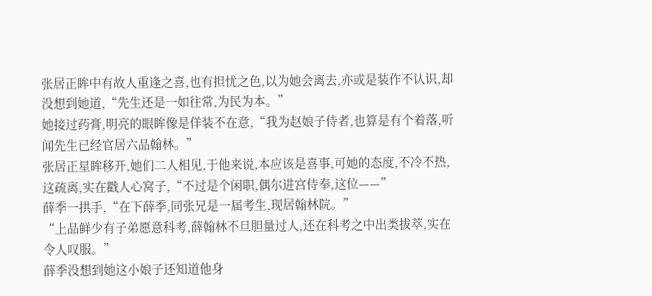张居正眸中有故人重逢之喜,也有担忧之色,以为她会离去,亦或是装作不认识,却没想到她道,“先生还是一如往常,为民为本。”
她接过药膏,明亮的眼眸像是佯装不在意,“我为赵娘子侍者,也算是有个着落,听闻先生已经官居六品翰林。”
张居正星眸移开,她们二人相见,于他来说,本应该是喜事,可她的态度,不冷不热,这疏离,实在戳人心窝子,“不过是个闲职,偶尔进宫侍奉,这位——”
薛季一拱手,“在下薛季,同张兄是一届考生,现居翰林院。”
“上品鲜少有子弟愿意科考,薛翰林不旦胆量过人,还在科考之中出类拔萃,实在令人叹服。”
薛季没想到她这小娘子还知道他身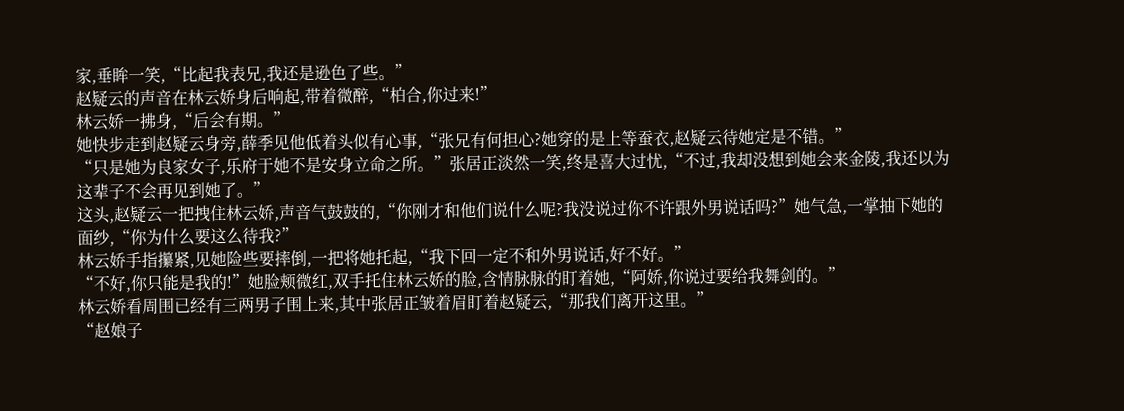家,垂眸一笑,“比起我表兄,我还是逊色了些。”
赵疑云的声音在林云娇身后响起,带着微醉,“柏合,你过来!”
林云娇一拂身,“后会有期。”
她快步走到赵疑云身旁,薛季见他低着头似有心事,“张兄有何担心?她穿的是上等蚕衣,赵疑云待她定是不错。”
“只是她为良家女子,乐府于她不是安身立命之所。”张居正淡然一笑,终是喜大过忧,“不过,我却没想到她会来金陵,我还以为这辈子不会再见到她了。”
这头,赵疑云一把拽住林云娇,声音气鼓鼓的,“你刚才和他们说什么呢?我没说过你不许跟外男说话吗?”她气急,一掌抽下她的面纱,“你为什么要这么待我?”
林云娇手指攥紧,见她险些要摔倒,一把将她托起,“我下回一定不和外男说话,好不好。”
“不好,你只能是我的!”她脸颊微红,双手托住林云娇的脸,含情脉脉的盯着她,“阿娇,你说过要给我舞剑的。”
林云娇看周围已经有三两男子围上来,其中张居正皱着眉盯着赵疑云,“那我们离开这里。”
“赵娘子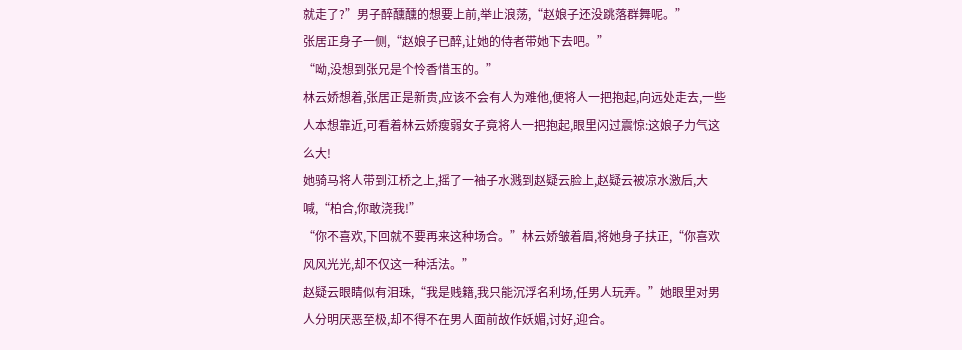就走了?”男子醉醺醺的想要上前,举止浪荡,“赵娘子还没跳落群舞呢。”
张居正身子一侧,“赵娘子已醉,让她的侍者带她下去吧。”
“呦,没想到张兄是个怜香惜玉的。”
林云娇想着,张居正是新贵,应该不会有人为难他,便将人一把抱起,向远处走去,一些人本想靠近,可看着林云娇瘦弱女子竟将人一把抱起,眼里闪过震惊:这娘子力气这么大!
她骑马将人带到江桥之上,摇了一袖子水溅到赵疑云脸上,赵疑云被凉水激后,大喊,“柏合,你敢浇我!”
“你不喜欢,下回就不要再来这种场合。”林云娇皱着眉,将她身子扶正,“你喜欢风风光光,却不仅这一种活法。”
赵疑云眼睛似有泪珠,“我是贱籍,我只能沉浮名利场,任男人玩弄。”她眼里对男人分明厌恶至极,却不得不在男人面前故作妖媚,讨好,迎合。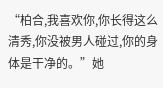“柏合,我喜欢你,你长得这么清秀,你没被男人碰过,你的身体是干净的。”她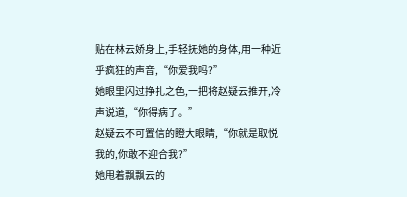贴在林云娇身上,手轻抚她的身体,用一种近乎疯狂的声音,“你爱我吗?”
她眼里闪过挣扎之色,一把将赵疑云推开,冷声说道,“你得病了。”
赵疑云不可置信的瞪大眼睛,“你就是取悦我的,你敢不迎合我?”
她甩着飘飘云的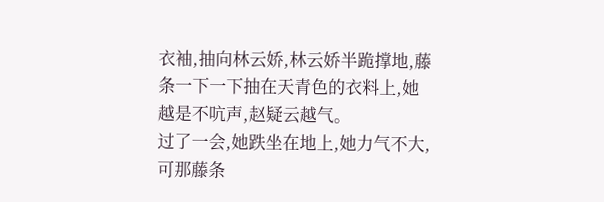衣袖,抽向林云娇,林云娇半跪撑地,藤条一下一下抽在天青色的衣料上,她越是不吭声,赵疑云越气。
过了一会,她跌坐在地上,她力气不大,可那藤条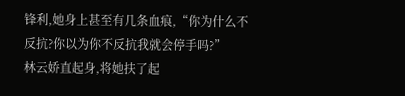锋利,她身上甚至有几条血痕,“你为什么不反抗?你以为你不反抗我就会停手吗?”
林云娇直起身,将她扶了起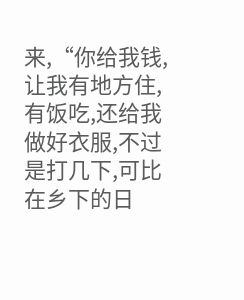来,“你给我钱,让我有地方住,有饭吃,还给我做好衣服,不过是打几下,可比在乡下的日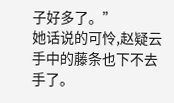子好多了。”
她话说的可怜,赵疑云手中的藤条也下不去手了。